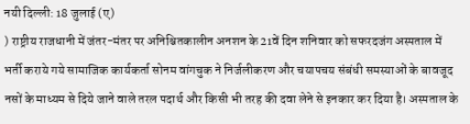नयी दिल्ली: 18 जुलाई (ए)
) राष्ट्रीय राजधानी में जंतर-मंतर पर अनिश्चितकालीन अनशन के 21वें दिन शनिवार को सफरदजंग अस्पताल में भर्ती कराये गये सामाजिक कार्यकर्ता सोनम वांगचुक ने निर्जलीकरण और चयापचय संबंधी समस्याओं के बावजूद नसों के माध्यम से दिये जाने वाले तरल पदार्थ और किसी भी तरह की दवा लेने से इनकार कर दिया है। अस्पताल के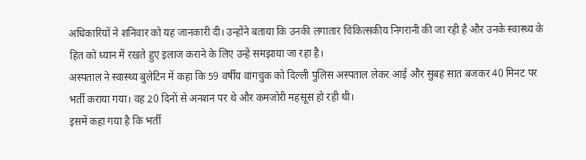अधिकारियों ने शनिवार को यह जानकारी दी। उन्होंने बताया कि उनकी लगातार चिकित्सकीय निगरानी की जा रही है और उनके स्वास्थ्य के हित को ध्यान में रखते हुए इलाज कराने के लिए उन्हें समझाया जा रहा है।
अस्पताल ने स्वास्थ्य बुलेटिन में कहा कि 59 वर्षीय वांगचुक को दिल्ली पुलिस अस्पताल लेकर आई और सुबह सात बजकर 40 मिनट पर भर्ती कराया गया। वह 20 दिनों से अनशन पर थे और कमजोरी महसूस हो रही थी।
इसमें कहा गया है कि भर्ती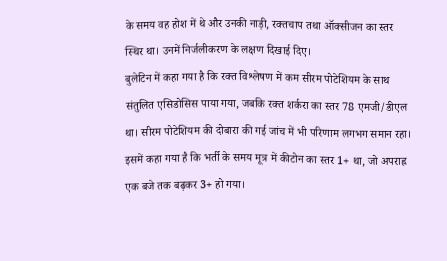के समय वह होश में थे और उनकी नाड़ी, रक्तचाप तथा ऑक्सीजन का स्तर स्थिर था। उनमें निर्जलीकरण के लक्षण दिखाई दिए।
बुलेटिन में कहा गया है कि रक्त विश्लेषण में कम सीरम पोटेशियम के साथ संतुलित एसिडोसिस पाया गया, जबकि रक्त शर्करा का स्तर 78 एमजी/डीएल था। सीरम पोटेशियम की दोबारा की गई जांच में भी परिणाम लगभग समान रहा।
इसमें कहा गया है कि भर्ती के समय मूत्र में कीटोन का स्तर 1+ था, जो अपराह्न एक बजे तक बढ़कर 3+ हो गया।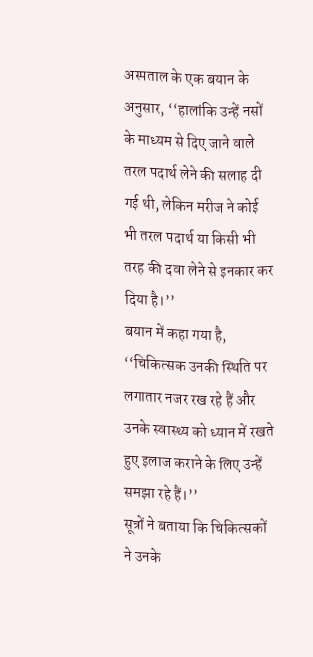अस्पताल के एक बयान के अनुसार, ‘‘हालांकि उन्हें नसों के माध्यम से दिए जाने वाले तरल पदार्थ लेने की सलाह दी गई थी, लेकिन मरीज ने कोई भी तरल पदार्थ या किसी भी तरह की दवा लेने से इनकार कर दिया है।’’
बयान में कहा गया है, ‘‘चिकित्सक उनकी स्थिति पर लगातार नजर रख रहे हैं और उनके स्वास्थ्य को ध्यान में रखते हुए इलाज कराने के लिए उन्हें समझा रहे हैं।’’
सूत्रों ने बताया कि चिकित्सकों ने उनके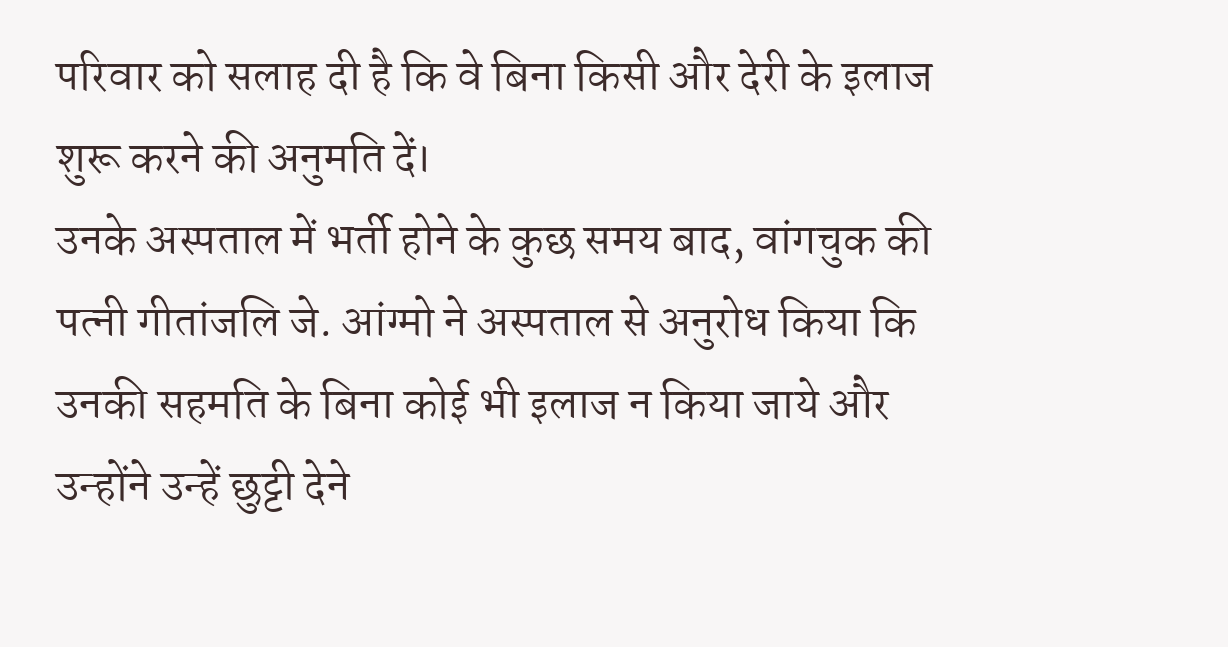परिवार को सलाह दी है कि वे बिना किसी और देरी के इलाज शुरू करने की अनुमति दें।
उनके अस्पताल में भर्ती होने के कुछ समय बाद, वांगचुक की पत्नी गीतांजलि जे. आंग्मो ने अस्पताल से अनुरोध किया कि उनकी सहमति के बिना कोई भी इलाज न किया जाये और उन्होंने उन्हें छुट्टी देने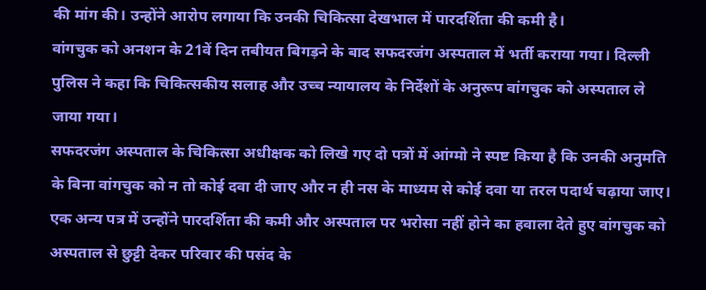की मांग की। उन्होंने आरोप लगाया कि उनकी चिकित्सा देखभाल में पारदर्शिता की कमी है।
वांगचुक को अनशन के 21वें दिन तबीयत बिगड़ने के बाद सफदरजंग अस्पताल में भर्ती कराया गया। दिल्ली पुलिस ने कहा कि चिकित्सकीय सलाह और उच्च न्यायालय के निर्देशों के अनुरूप वांगचुक को अस्पताल ले जाया गया।
सफदरजंग अस्पताल के चिकित्सा अधीक्षक को लिखे गए दो पत्रों में आंग्मो ने स्पष्ट किया है कि उनकी अनुमति के बिना वांगचुक को न तो कोई दवा दी जाए और न ही नस के माध्यम से कोई दवा या तरल पदार्थ चढ़ाया जाए।
एक अन्य पत्र में उन्होंने पारदर्शिता की कमी और अस्पताल पर भरोसा नहीं होने का हवाला देते हुए वांगचुक को अस्पताल से छुट्टी देकर परिवार की पसंद के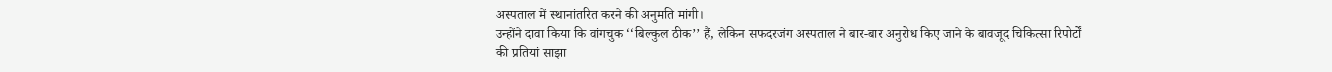अस्पताल में स्थानांतरित करने की अनुमति मांगी।
उन्होंने दावा किया कि वांगचुक ‘‘बिल्कुल ठीक’’ हैं, लेकिन सफदरजंग अस्पताल ने बार-बार अनुरोध किए जाने के बावजूद चिकित्सा रिपोर्टों की प्रतियां साझा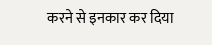करने से इनकार कर दिया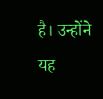है। उन्होंने यह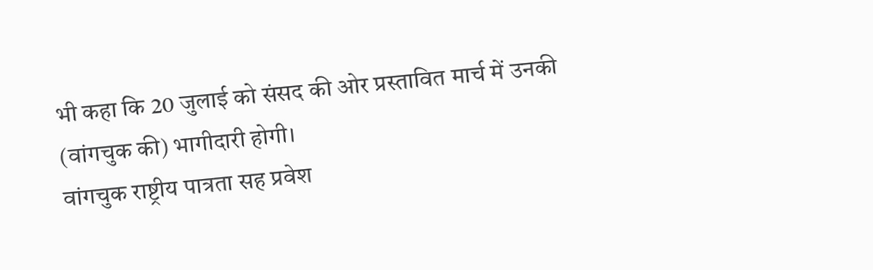भी कहा कि 20 जुलाई को संसद की ओर प्रस्तावित मार्च में उनकी (वांगचुक की) भागीदारी होगी।
वांगचुक राष्ट्रीय पात्रता सह प्रवेश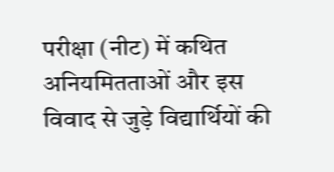परीक्षा (नीट) में कथित अनियमितताओं और इस विवाद से जुड़े विद्यार्थियों की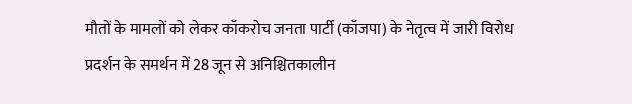मौतों के मामलों को लेकर कॉकरोच जनता पार्टी (कॉजपा) के नेतृत्व में जारी विरोध प्रदर्शन के समर्थन में 28 जून से अनिश्चितकालीन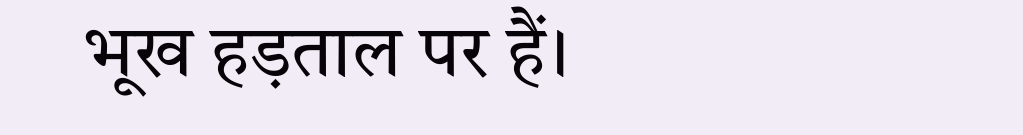भूख हड़ताल पर हैं।